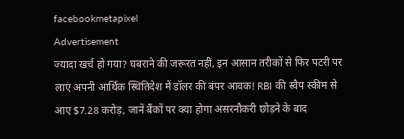facebookmetapixel
Advertisement
ज्यादा खर्च हो गया? घबराने की जरूरत नहीं, इन आसान तरीकों से फिर पटरी पर लाएं अपनी आर्थिक स्थितिदेश में डॉलर की बंपर आवक! RBI की स्वैप स्कीम से आए $7.28 करोड़, जानें बैंकों पर क्या होगा असरनौकरी छोड़ने के बाद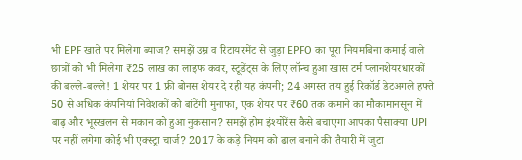भी EPF खाते पर मिलेगा ब्याज? समझें उम्र व रिटायरमेंट से जुड़ा EPFO का पूरा नियमबिना कमाई वाले छात्रों को भी मिलेगा ₹25 लाख का लाइफ कवर, स्टूडेंट्स के लिए लॉन्च हुआ खास टर्म प्लानशेयरधारकों की बल्ले-बल्ले! 1 शेयर पर 1 फ्री बोनस शेयर दे रही यह कंपनी; 24 अगस्त तय हुई रिकॉर्ड डेटअगले हफ्ते 50 से अधिक कंपनियां निवेशकों को बांटेंगी मुनाफा, एक शेयर पर ₹60 तक कमाने का मौकामानसून में बाढ़ और भूस्खलन से मकान को हुआ नुकसान? समझें होम इंश्योरेंस कैसे बचाएगा आपका पैसाक्या UPI पर नहीं लगेगा कोई भी एक्स्ट्रा चार्ज? 2017 के कड़े नियम को ढाल बनाने की तैयारी में जुटा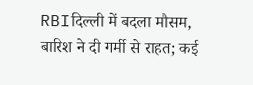RBIदिल्ली में बदला मौसम, बारिश ने दी गर्मी से राहत; कई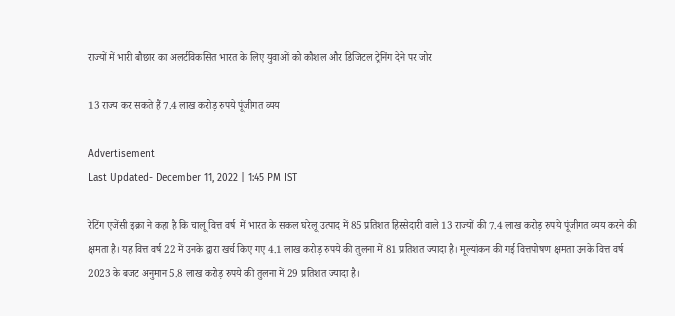राज्यों में भारी बौछार का अलर्टविकसित भारत के लिए युवाओं को कौशल और डिजिटल ट्रेनिंग देने पर जोर

13 राज्य कर सकते हैं 7.4 लाख करोड़ रुपये पूंजीगत व्यय

Advertisement
Last Updated- December 11, 2022 | 1:45 PM IST

रेटिंग एजेंसी इक्रा ने कहा है कि चालू वित्त वर्ष  में भारत के सकल घरेलू उत्पाद में 85 प्रतिशत हिस्सेदारी वाले 13 राज्यों की 7.4 लाख करोड़ रुपये पूंजीगत व्यय करने की क्षमता है। यह वित्त वर्ष 22 में उनके द्वारा खर्च किए गए 4.1 लाख करोड़ रुपये की तुलना में 81 प्रतिशत ज्यादा है। मूल्यांकन की गई वित्तपोषण क्षमता उनके वित्त वर्ष 2023 के बजट अनुमान 5.8 लाख करोड़ रुपये की तुलना में 29 प्रतिशत ज्यादा है।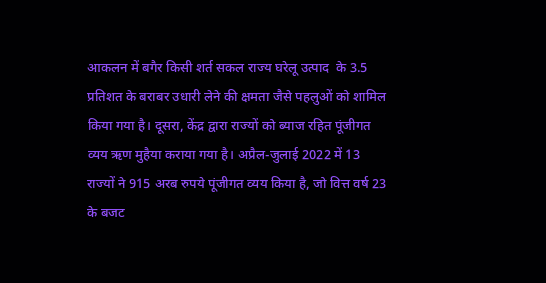आकलन में बगैर किसी शर्त सकल राज्य घरेलू उत्पाद  के 3.5 प्रतिशत के बराबर उधारी लेने की क्षमता जैसे पहलुओं को शामिल किया गया है। दूसरा, केंद्र द्वारा राज्यों को ब्याज रहित पूंजीगत व्यय ऋण मुहैया कराया गया है। अप्रैल-जुलाई 2022 में 13 राज्यों ने 915 अरब रुपये पूंजीगत व्यय किया है, जो वित्त वर्ष 23 के बजट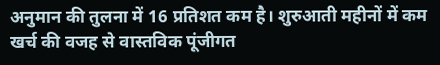अनुमान की तुलना में 16 प्रतिशत कम है। शुरुआती महीनों में कम खर्च की वजह से वास्तविक पूंजीगत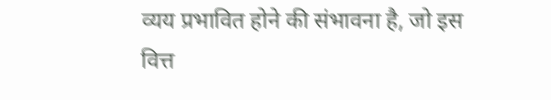व्यय प्रभावित होने की संभावना है, जो इस वित्त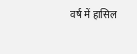वर्ष में हासिल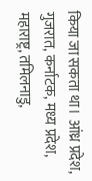किया जा सकता था। आंध्र प्रदेश, गुजरात, कर्नाटक, मध्य प्रदेश, महाराष्ट्र, तमिलनाडु,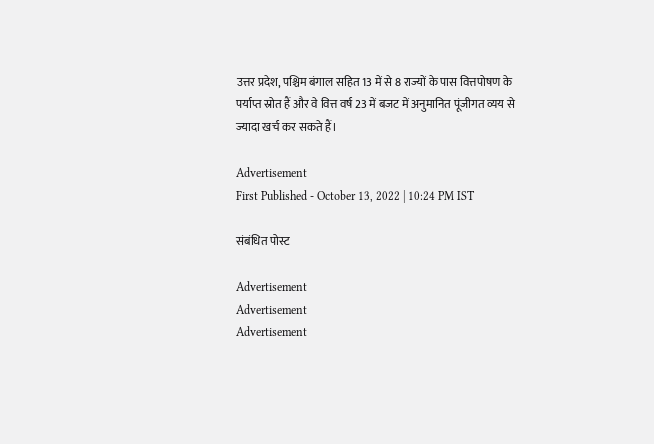उत्तर प्रदेश, पश्चिम बंगाल सहित 13 में से 8 राज्यों के पास वित्तपोषण के पर्याप्त स्रोत हैं और वे वित्त वर्ष 23 में बजट में अनुमानित पूंजीगत व्यय से ज्यादा खर्च कर सकते हैं।

Advertisement
First Published - October 13, 2022 | 10:24 PM IST

संबंधित पोस्ट

Advertisement
Advertisement
Advertisement